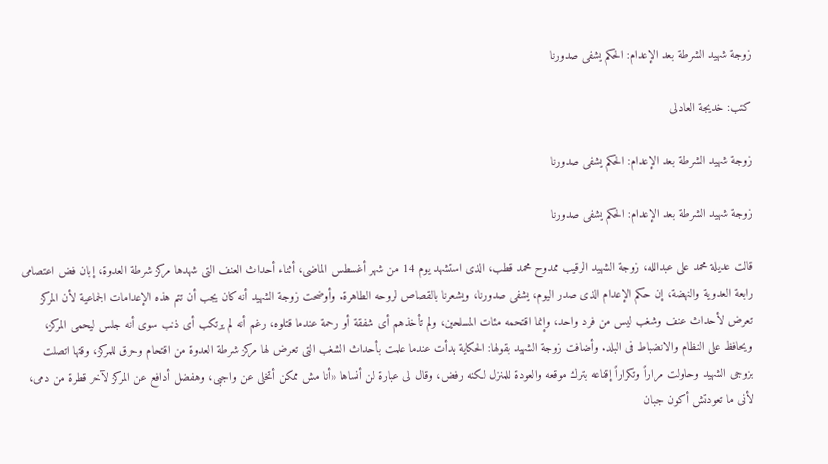زوجة شهيد الشرطة بعد الإعدام: الحكم يشفى صدورنا

كتب: خديجة العادلى

زوجة شهيد الشرطة بعد الإعدام: الحكم يشفى صدورنا

زوجة شهيد الشرطة بعد الإعدام: الحكم يشفى صدورنا

قالت عديلة محمد على عبدالله، زوجة الشهيد الرقيب ممدوح محمد قطب، الذى استشهد يوم 14 من شهر أغسطس الماضى، أثناء أحداث العنف التى شهدها مركز شرطة العدوة، إبان فض اعتصامى رابعة العدوية والنهضة، إن حكم الإعدام الذى صدر اليوم، يشفى صدورنا، ويشعرنا بالقصاص لروحه الطاهرة. وأوضحت زوجة الشهيد أنه كان يجب أن تتم هذه الإعدامات الجماعية لأن المركز تعرض لأحداث عنف وشغب ليس من فرد واحد، وإنما اقتحمه مئات المسلحين، ولم تأخذهم أى شفقة أو رحمة عندما قتلوه، رغم أنه لم يرتكب أى ذنب سوى أنه جلس ليحمى المركز، ويحافظ على النظام والانضباط فى البلد. وأضافت زوجة الشهيد بقولها: الحكاية بدأت عندما علمت بأحداث الشغب التى تعرض لها مركز شرطة العدوة من اقتحام وحرق للمركز، وقتها اتصلت بزوجى الشهيد وحاولت مراراً وتكراراً إقناعه بترك موقعه والعودة للمنزل لكنه رفض، وقال لى عبارة لن أنساها «أنا مش ممكن أتخلى عن واجبى، وهفضل أدافع عن المركز لآخر قطرة من دمى، لأنى ما تعودتش أكون جبان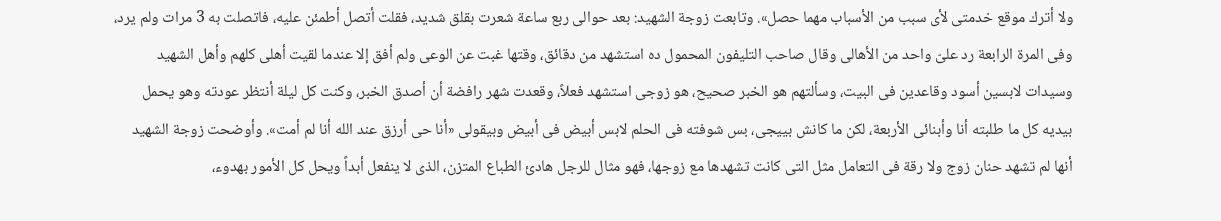ولا أترك موقع خدمتى لأى سبب من الأسباب مهما حصل». وتابعت زوجة الشهيد: بعد حوالى ربع ساعة شعرت بقلق شديد، فقلت أتصل أطمئن عليه، فاتصلت به 3 مرات ولم يرد، وفى المرة الرابعة رد علىّ واحد من الأهالى وقال صاحب التليفون المحمول ده استشهد من دقائق، وقتها غبت عن الوعى ولم أفق إلا عندما لقيت أهلى كلهم وأهل الشهيد وسيدات لابسين أسود وقاعدين فى البيت، وسألتهم هو الخبر صحيح، هو زوجى استشهد فعلاً، وقعدت شهر رافضة أن أصدق الخبر، وكنت كل ليلة أنتظر عودته وهو يحمل بيديه كل ما طلبته أنا وأبنائى الأربعة، لكن ما كانش بييجى، بس شوفته فى الحلم لابس أبيض فى أبيض وبيقولى «أنا حى أرزق عند الله أنا لم أمت». وأوضحت زوجة الشهيد أنها لم تشهد حنان زوج ولا رقة فى التعامل مثل التى كانت تشهدها مع زوجها، فهو مثال للرجل هادئ الطباع المتزن، الذى لا ينفعل أبداً ويحل كل الأمور بهدوء،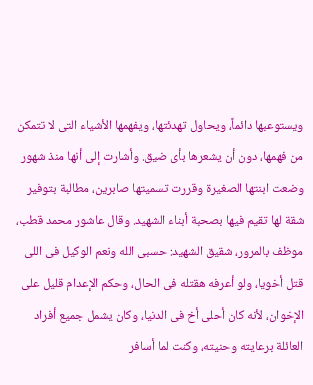ويستوعبها دائماً، ويحاول تهدئتها، ويفهمها الأشياء التى لا تتمكن من فهمها، دون أن يشعرها بأى ضيق. وأشارت إلى أنها منذ شهور وضعت ابنتها الصغيرة وقررت تسميتها صابرين، مطالبة بتوفير شقة لها تقيم فيها بصحبة أبناء الشهيد. وقال عاشور محمد قطب، موظف بالمرور، شقيق الشهيد: حسبى الله ونعم الوكيل فى اللى قتل أخويا، ولو أعرفه هقتله فى الحال، وحكم الإعدام قليل على الإخوان، لأنه كان أحلى أخ فى الدنيا، وكان يشمل جميع أفراد العائلة برعايته وحنيته، وكنت لما أسافر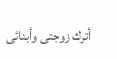أترك زوجتى وأبنائى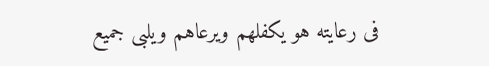فى رعايته هو يكفلهم ويرعاهم ويلبى جميع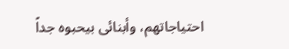احتياجاتهم، وأبنائى بيحبوه جداً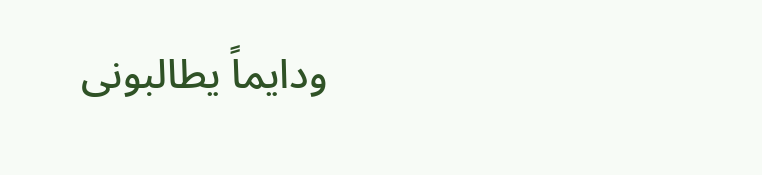ودايماً يطالبونى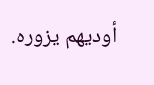أوديهم يزوره.